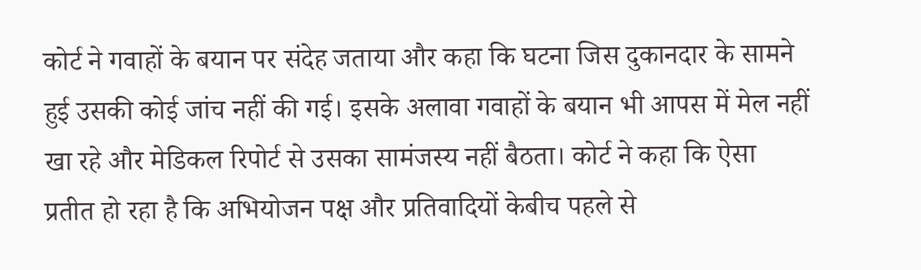कोर्ट ने गवाहों के बयान पर संदेह जताया और कहा कि घटना जिस दुकानदार के सामने हुई उसकी कोई जांच नहीं की गई। इसके अलावा गवाहों के बयान भी आपस में मेल नहीं खा रहे और मेडिकल रिपोर्ट से उसका सामंजस्य नहीं बैठता। कोर्ट ने कहा कि ऐसा प्रतीत हो रहा है कि अभियोजन पक्ष और प्रतिवादियों केबीच पहले से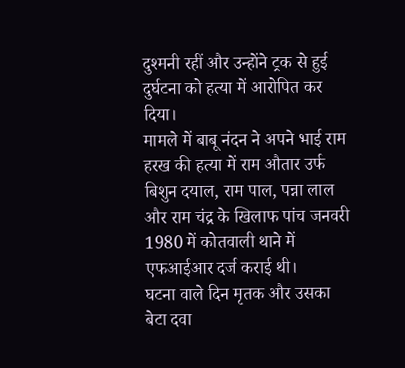दुश्मनी रहीं और उन्होंने ट्रक से हुई दुर्घटना को हत्या में आरोपित कर दिया।
मामले में बाबू नंदन ने अपने भाई राम हरख की हत्या में राम औतार उर्फ बिशुन दयाल, राम पाल, पन्ना लाल और राम चंद्र के खिलाफ पांच जनवरी 1980 में कोतवाली थाने में एफआईआर दर्ज कराई थी।
घटना वाले दिन मृतक और उसका बेटा दवा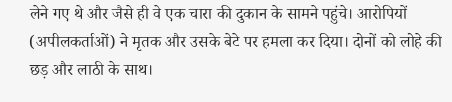लेने गए थे और जैसे ही वे एक चारा की दुकान के सामने पहुंचे। आरोपियों (अपीलकर्ताओं) ने मृतक और उसके बेटे पर हमला कर दिया। दोनों को लोहे की छड़ और लाठी के साथ।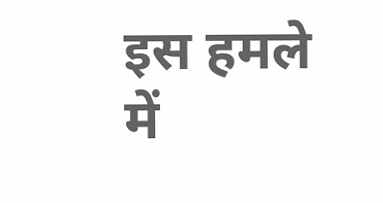इस हमले में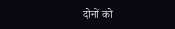दोनों को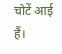चोटें आई हैं।